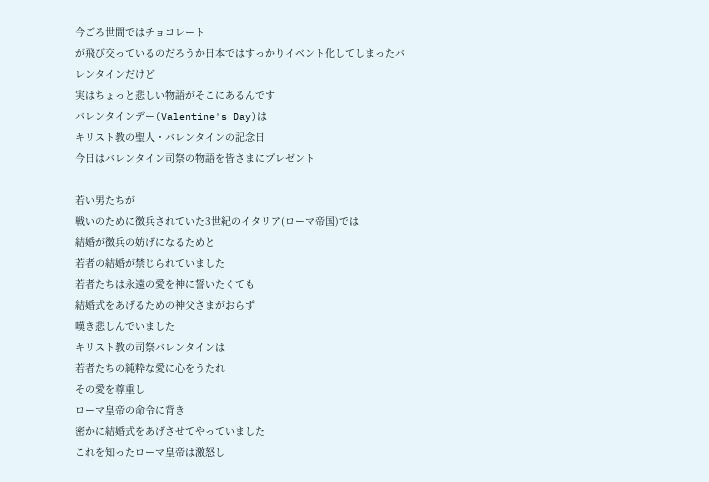今ごろ世間ではチョコレート
が飛び交っているのだろうか日本ではすっかりイベント化してしまったバレンタインだけど
実はちょっと悲しい物語がそこにあるんです
バレンタインデー(Valentine's Day)は
キリスト教の聖人・バレンタインの記念日
今日はバレンタイン司祭の物語を皆さまにプレゼント

若い男たちが
戦いのために徴兵されていた3世紀のイタリア(ローマ帝国)では
結婚が徴兵の妨げになるためと
若者の結婚が禁じられていました
若者たちは永遠の愛を神に誓いたくても
結婚式をあげるための神父さまがおらず
嘆き悲しんでいました
キリスト教の司祭バレンタインは
若者たちの純粋な愛に心をうたれ
その愛を尊重し
ローマ皇帝の命令に背き
密かに結婚式をあげさせてやっていました
これを知ったローマ皇帝は激怒し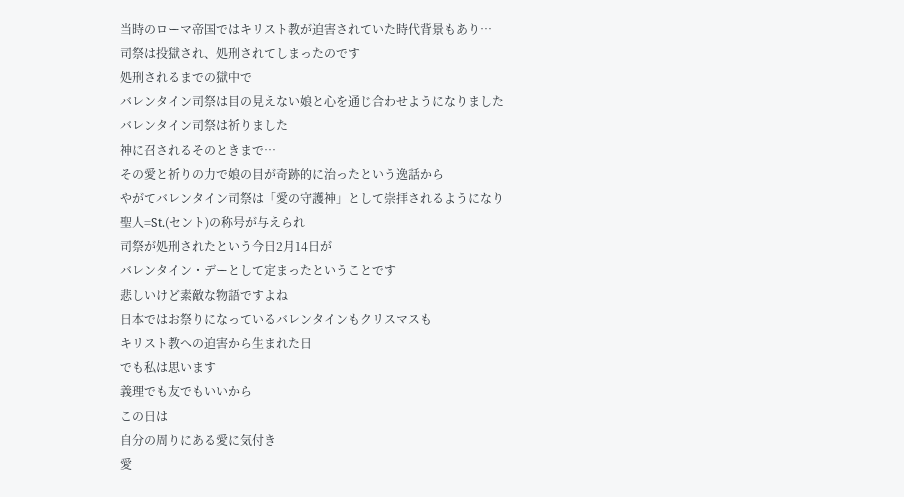当時のローマ帝国ではキリスト教が迫害されていた時代背景もあり…
司祭は投獄され、処刑されてしまったのです
処刑されるまでの獄中で
バレンタイン司祭は目の見えない娘と心を通じ合わせようになりました
バレンタイン司祭は祈りました
神に召されるそのときまで…
その愛と祈りの力で娘の目が奇跡的に治ったという逸話から
やがてバレンタイン司祭は「愛の守護神」として崇拝されるようになり
聖人=St.(セント)の称号が与えられ
司祭が処刑されたという今日2月14日が
バレンタイン・デーとして定まったということです
悲しいけど素敵な物語ですよね
日本ではお祭りになっているバレンタインもクリスマスも
キリスト教への迫害から生まれた日
でも私は思います
義理でも友でもいいから
この日は
自分の周りにある愛に気付き
愛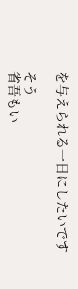を与えられる一日にしたいです

そう
省吾もい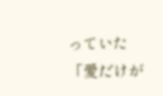っていた
「愛だけが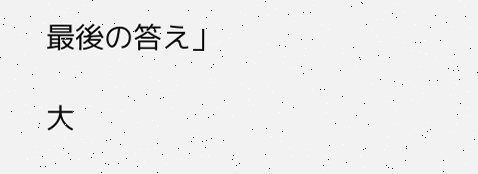最後の答え」

大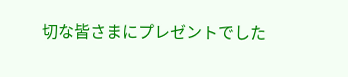切な皆さまにプレゼントでした